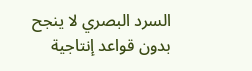السرد البصري لا ينجح بدون قواعد إنتاجية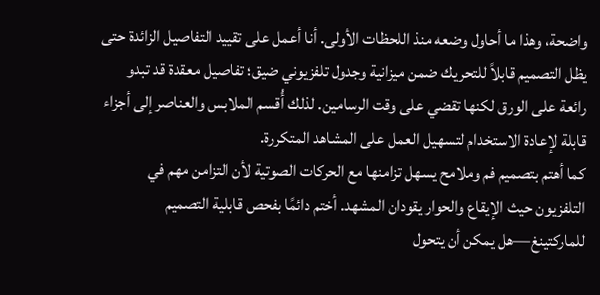واضحة، وهذا ما أحاول وضعه منذ اللحظات الأولى. أنا أعمل على تقييد التفاصيل الزائدة حتى يظل التصميم قابلاً للتحريك ضمن ميزانية وجدول تلفزيوني ضيق؛ تفاصيل معقدة قد تبدو رائعة على الورق لكنها تقضي على وقت الرسامين. لذلك أُقسم الملابس والعناصر إلى أجزاء قابلة لإعادة الاستخدام لتسهيل العمل على المشاهد المتكررة.
كما أهتم بتصميم فم وملامح يسهل تزامنها مع الحركات الصوتية لأن التزامن مهم في التلفزيون حيث الإيقاع والحوار يقودان المشهد. أختم دائمًا بفحص قابلية التصميم للماركتينغ—هل يمكن أن يتحول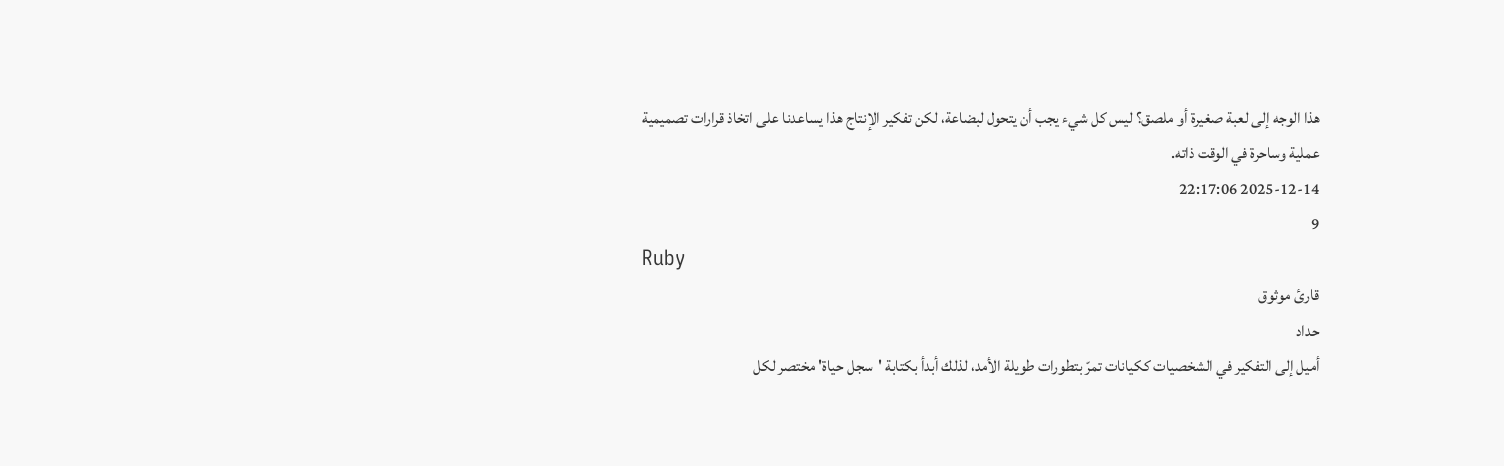هذا الوجه إلى لعبة صغيرة أو ملصق؟ ليس كل شيء يجب أن يتحول لبضاعة، لكن تفكير الإنتاج هذا يساعدنا على اتخاذ قرارات تصميمية عملية وساحرة في الوقت ذاته.
2025-12-14 22:17:06
9
Ruby
قارئ موثوق
حداد
أميل إلى التفكير في الشخصيات ككيانات تمرّ بتطورات طويلة الأمد، لذلك أبدأ بكتابة 'سجل حياة' مختصر لكل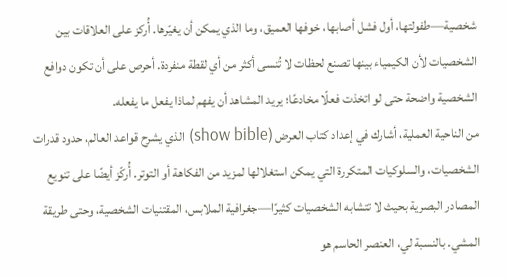شخصية—طفولتها، أول فشل أصابها، خوفها العميق، وما الذي يمكن أن يغيّرها. أُركز على العلاقات بين الشخصيات لأن الكيمياء بينها تصنع لحظات لا تُنسى أكثر من أي لقطة منفردة. أحرص على أن تكون دوافع الشخصية واضحة حتى لو اتخذت فعلًا مخادعًا؛ يريد المشاهد أن يفهم لماذا يفعل ما يفعله.
من الناحية العملية، أشارك في إعداد كتاب العرض (show bible) الذي يشرح قواعد العالم، حدود قدرات الشخصيات، والسلوكيات المتكررة التي يمكن استغلالها لمزيد من الفكاهة أو التوتر. أُركّز أيضًا على تنويع المصادر البصرية بحيث لا تتشابه الشخصيات كثيرًا—جغرافية الملابس، المقتنيات الشخصية، وحتى طريقة المشي. بالنسبة لي، العنصر الحاسم هو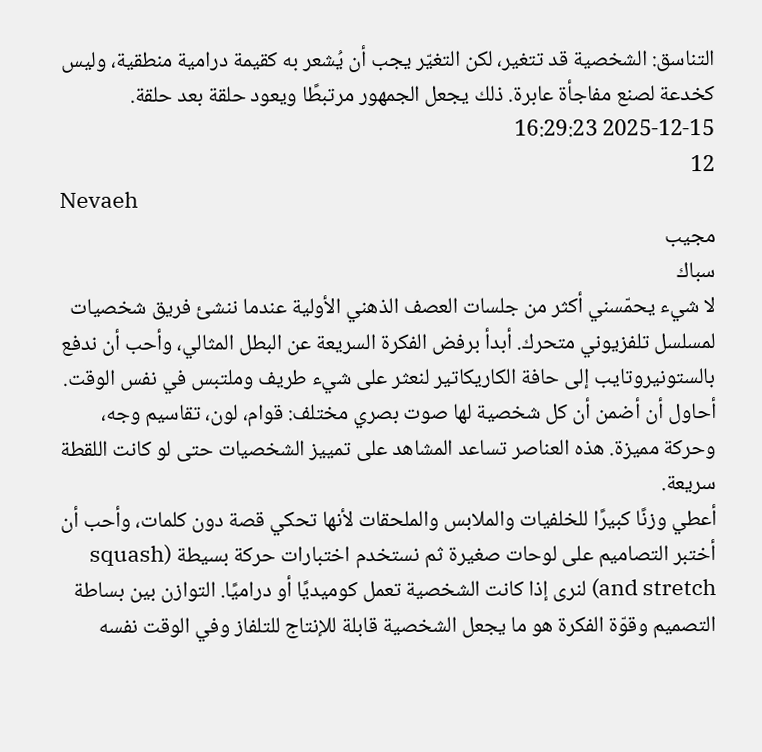التناسق: الشخصية قد تتغير، لكن التغيّر يجب أن يُشعر به كقيمة درامية منطقية، وليس كخدعة لصنع مفاجأة عابرة. ذلك يجعل الجمهور مرتبطًا ويعود حلقة بعد حلقة.
2025-12-15 16:29:23
12
Nevaeh
مجيب
سباك
لا شيء يحمّسني أكثر من جلسات العصف الذهني الأولية عندما ننشئ فريق شخصيات لمسلسل تلفزيوني متحرك. أبدأ برفض الفكرة السريعة عن البطل المثالي، وأحب أن ندفع بالستونيروتايب إلى حافة الكاريكاتير لنعثر على شيء طريف وملتبس في نفس الوقت. أحاول أن أضمن أن كل شخصية لها صوت بصري مختلف: قوام، لون، تقاسيم وجه، وحركة مميزة. هذه العناصر تساعد المشاهد على تمييز الشخصيات حتى لو كانت اللقطة سريعة.
أعطي وزنًا كبيرًا للخلفيات والملابس والملحقات لأنها تحكي قصة دون كلمات، وأحب أن أختبر التصاميم على لوحات صغيرة ثم نستخدم اختبارات حركة بسيطة (squash and stretch) لنرى إذا كانت الشخصية تعمل كوميديًا أو دراميًا. التوازن بين بساطة التصميم وقوّة الفكرة هو ما يجعل الشخصية قابلة للإنتاج للتلفاز وفي الوقت نفسه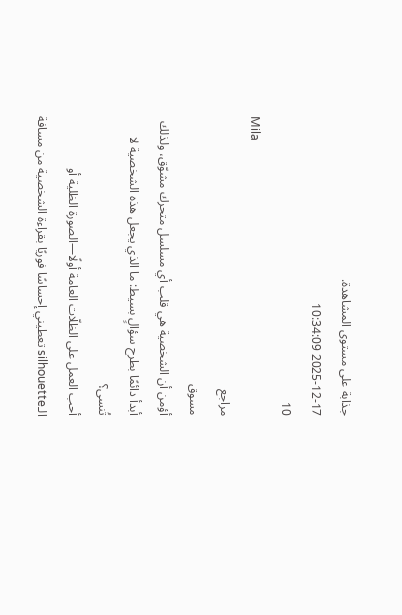جذابة على مستوى المشاهدة.
2025-12-17 10:34:09
10
Mila
مراجع
مسوق
أؤمن أن الشخصية هي قلب أي مسلسل متحرك مشوّق، ولذلك أبدأ دائمًا بطرح سؤالٍ بسيط: ما الذي يجعل هذه الشخصية لا تُنسى؟
أحب العمل على الظلّات العامة أولًا—الصورة الظلية أو الـsilhouette تعطيني إحساسًا فوريًا بقراءة الشخصية من مسافة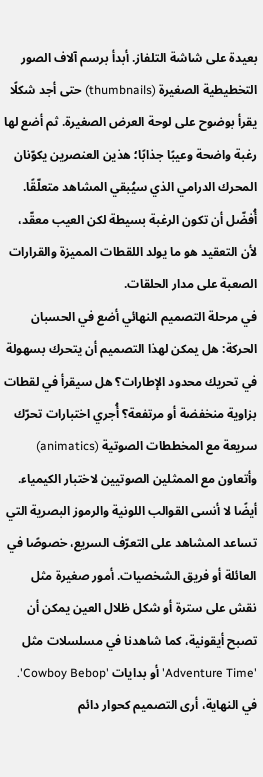بعيدة على شاشة التلفاز. أبدأ برسم آلاف الصور التخطيطية الصغيرة (thumbnails) حتى أجد شكلًا يقرأ بوضوح على لوحة العرض الصغيرة. ثم أضع لها رغبة واضحة وعيبًا جذابًا؛ هذين العنصرين يكوّنان المحرك الدرامي الذي سيُبقي المشاهد متعلّقًا. أُفضّل أن تكون الرغبة بسيطة لكن العيب معقّد، لأن التعقيد هو ما يولد اللقطات المميزة والقرارات الصعبة على مدار الحلقات.
في مرحلة التصميم النهائي أضع في الحسبان الحركة: هل يمكن لهذا التصميم أن يتحرك بسهولة في تحريك محدود الإطارات؟ هل سيقرأ في لقطات بزاوية منخفضة أو مرتفعة؟ أُجري اختبارات تحرّك سريعة مع المخططات الصوتية (animatics) وأتعاون مع الممثلين الصوتيين لاختبار الكيمياء. أيضًا لا أنسى القوالب اللونية والرموز البصرية التي تساعد المشاهد على التعرّف السريع، خصوصًا في العائلة أو فريق الشخصيات. أمور صغيرة مثل نقش على سترة أو شكل ظلال العين يمكن أن تصبح أيقونية، كما شاهدنا في مسلسلات مثل 'Adventure Time' أو بدايات 'Cowboy Bebop'. في النهاية، أرى التصميم كحوار دائم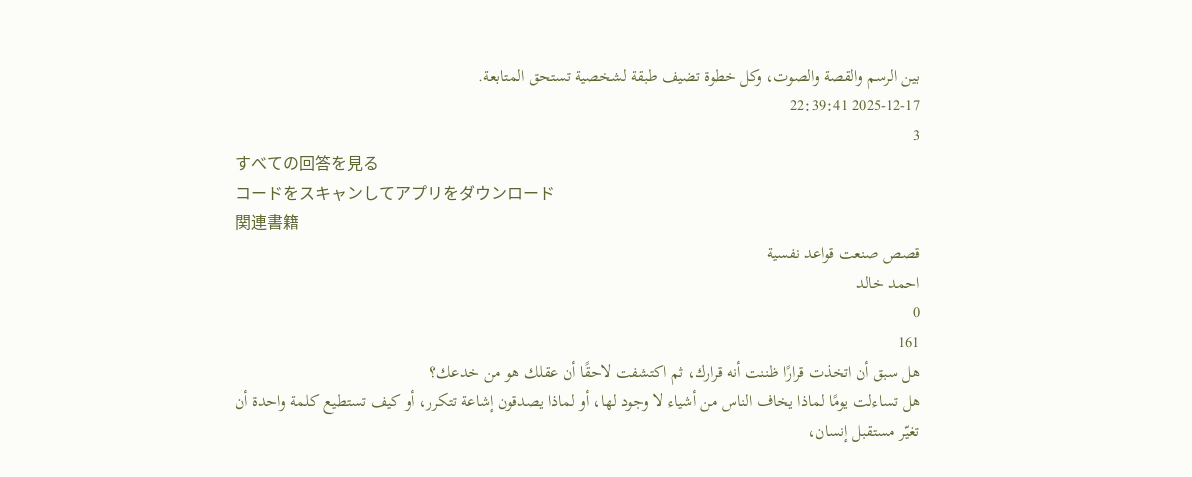بين الرسم والقصة والصوت، وكل خطوة تضيف طبقة لشخصية تستحق المتابعة.
2025-12-17 22:39:41
3
すべての回答を見る
コードをスキャンしてアプリをダウンロード
関連書籍
قصص صنعت قواعد نفسية
احمد خالد
0
161
هل سبق أن اتخذت قرارًا ظننت أنه قرارك، ثم اكتشفت لاحقًا أن عقلك هو من خدعك؟
هل تساءلت يومًا لماذا يخاف الناس من أشياء لا وجود لها، أو لماذا يصدقون إشاعة تتكرر، أو كيف تستطيع كلمة واحدة أن تغيّر مستقبل إنسان،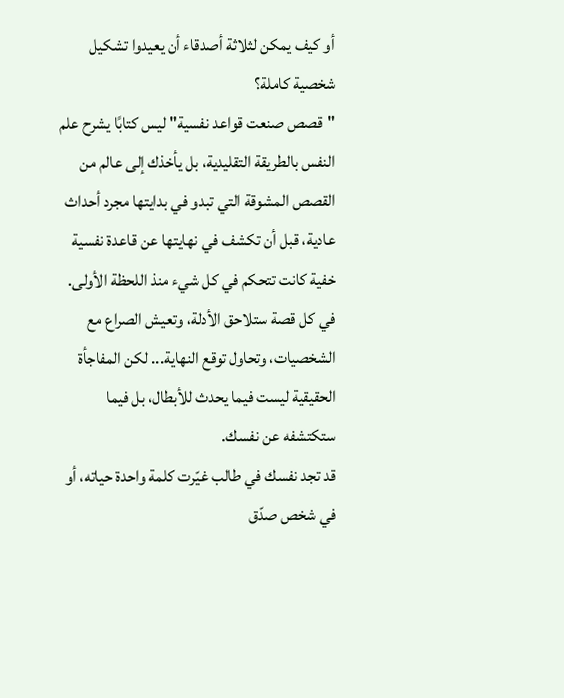أو كيف يمكن لثلاثة أصدقاء أن يعيدوا تشكيل شخصية كاملة؟
"قصص صنعت قواعد نفسية" ليس كتابًا يشرح علم النفس بالطريقة التقليدية، بل يأخذك إلى عالم من القصص المشوقة التي تبدو في بدايتها مجرد أحداث عادية، قبل أن تكشف في نهايتها عن قاعدة نفسية خفية كانت تتحكم في كل شيء منذ اللحظة الأولى.
في كل قصة ستلاحق الأدلة، وتعيش الصراع مع الشخصيات، وتحاول توقع النهاية... لكن المفاجأة الحقيقية ليست فيما يحدث للأبطال، بل فيما ستكتشفه عن نفسك.
قد تجد نفسك في طالب غيّرت كلمة واحدة حياته، أو في شخص صدّق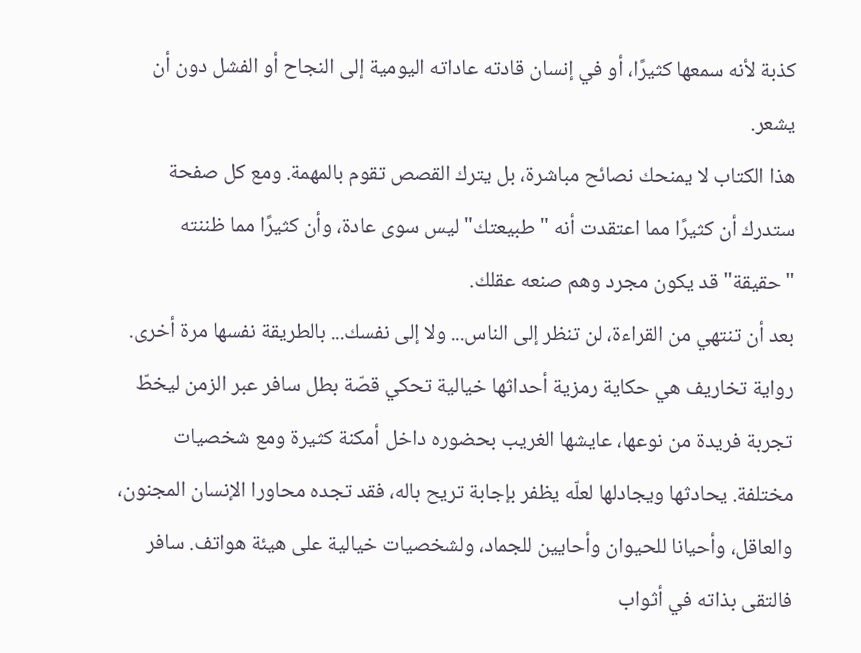كذبة لأنه سمعها كثيرًا، أو في إنسان قادته عاداته اليومية إلى النجاح أو الفشل دون أن يشعر.
هذا الكتاب لا يمنحك نصائح مباشرة، بل يترك القصص تقوم بالمهمة. ومع كل صفحة ستدرك أن كثيرًا مما اعتقدت أنه "طبيعتك" ليس سوى عادة، وأن كثيرًا مما ظننته "حقيقة" قد يكون مجرد وهم صنعه عقلك.
بعد أن تنتهي من القراءة، لن تنظر إلى الناس... ولا إلى نفسك... بالطريقة نفسها مرة أخرى.
رواية تخاريف هي حكاية رمزية أحداثها خيالية تحكي قصّة بطل سافر عبر الزمن ليخطّ تجربة فريدة من نوعها، عايشها الغريب بحضوره داخل أمكنة كثيرة ومع شخصيات مختلفة. يحادثها ويجادلها لعلّه يظفر بإجابة تريح باله، فقد تجده محاورا الإنسان المجنون، والعاقل، وأحيانا للحيوان وأحايين للجماد، ولشخصيات خيالية على هيئة هواتف. سافر فالتقى بذاته في أثواب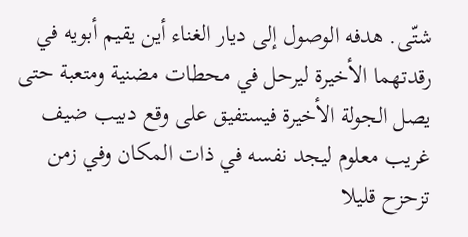شتّى. هدفه الوصول إلى ديار الغناء أين يقيم أبويه في رقدتهما الأخيرة ليرحل في محطات مضنية ومتعبة حتى يصل الجولة الأخيرة فيستفيق على وقع دبيب ضيف غريب معلوم ليجد نفسه في ذات المكان وفي زمن تزحزح قليلا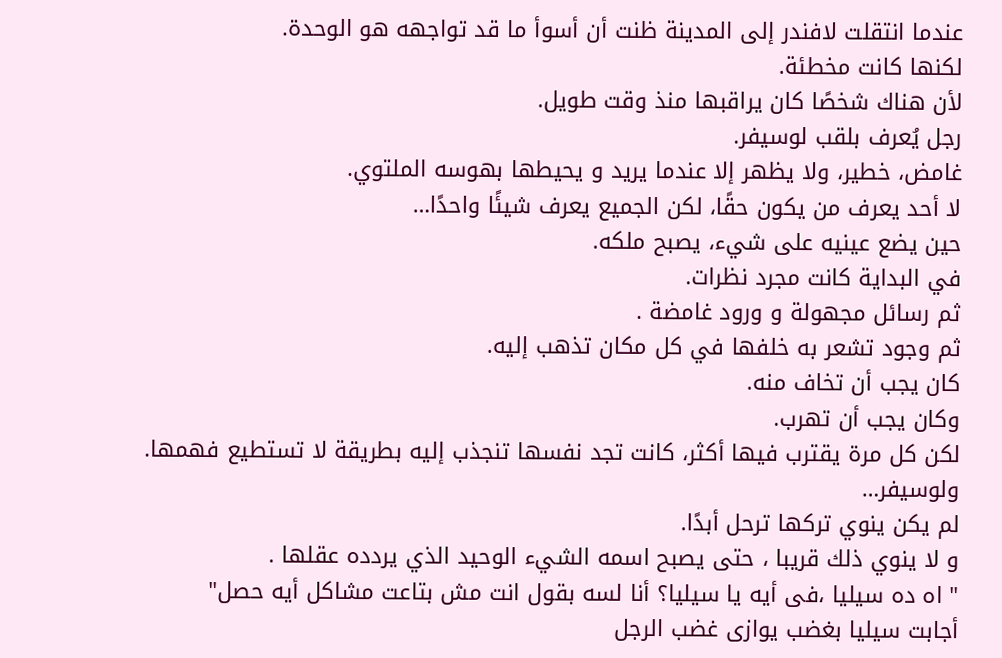عندما انتقلت لافندر إلى المدينة ظنت أن أسوأ ما قد تواجهه هو الوحدة.
لكنها كانت مخطئة.
لأن هناك شخصًا كان يراقبها منذ وقت طويل.
رجل يُعرف بلقب لوسيفر.
غامض، خطير، ولا يظهر إلا عندما يريد و يحيطها بهوسه الملتوي.
لا أحد يعرف من يكون حقًا، لكن الجميع يعرف شيئًا واحدًا…
حين يضع عينيه على شيء، يصبح ملكه.
في البداية كانت مجرد نظرات.
ثم رسائل مجهولة و ورود غامضة .
ثم وجود تشعر به خلفها في كل مكان تذهب إليه.
كان يجب أن تخاف منه.
وكان يجب أن تهرب.
لكن كل مرة يقترب فيها أكثر، كانت تجد نفسها تنجذب إليه بطريقة لا تستطيع فهمها.
ولوسيفر…
لم يكن ينوي تركها ترحل أبدًا.
و لا ينوي ذلك قريبا ، حتى يصبح اسمه الشيء الوحيد الذي يردده عقلها .
" اه ده سيليا ،فى أيه يا سيليا؟ أنا لسه بقول انت مش بتاعت مشاكل أيه حصل"
أجابت سيليا بغضب يوازى غضب الرجل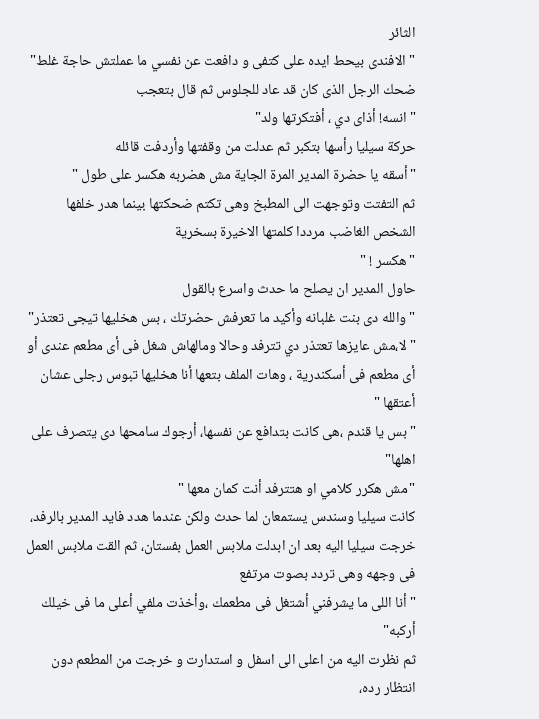الثائر
" الافندى بيحط ايده على كتفى و دافعت عن نفسي ما عملتش حاجة غلط"
ضحك الرجل الذى كان قد عاد للجلوس ثم قال بتعجب
" انسه! أذاى دي ، أفتكرتها ولد"
حركة سيليا رأسها بتكبر ثم عدلت من وقفتها وأردفت قائله
"أسقه يا حضرة المدير المرة الجاية مش هضربه هكسر على طول "
ثم التفتت وتوجهت الى المطبخ وهى تكتم ضحكتها بينما هدر خلفها الشخص الغاضب مرددا كلمتها الاخيرة بسخرية
"هكسر ! "
حاول المدير ان يصلح ما حدث واسرع بالقول
"والله دى بنت غلبانه وأكيد ما تعرفش حضرتك ، بس هخليها تيجى تعتذر"
" لا،مش عايزها تعتذر دي تترفد وحالا ومالهاش شغل فى أى مطعم عندى أو أى مطعم فى أسكندرية ، وهات الملف بتعها أنا هخليها تبوس رجلى عشان أعتقها "
" بس يا قندم ،هى كانت بتدافع عن نفسها، أرجوك سامحها دى يتصرف على اهلها"
"مش هكرر كلامي او هتترفد أنت كمان معها "
كانت سيليا وسندس يستمعان لما حدث ولكن عندما هدد فايد المدير بالرفد، خرجت سيليا اليه بعد ان ابدلت ملابس العمل بفستان، ثم القت ملابس العمل فى وجهه وهى تردد بصوت مرتفع
"أنا اللى ما يشرفني أشتغل فى مطعمك ،وأخذت ملفي أعلى ما فى خيلك أركبه"
ثم نظرت اليه من اعلى الى اسفل و استدارت و خرجت من المطعم دون انتظار رده،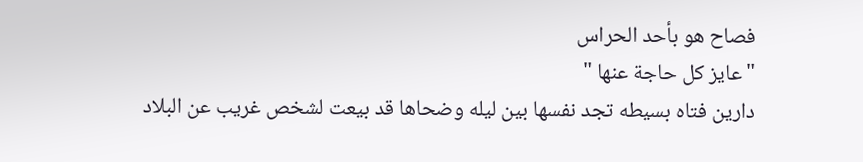فصاح هو بأحد الحراس
" عايز كل حاجة عنها "
دارين فتاه بسيطه تجد نفسها بين ليله وضحاها قد بيعت لشخص غريب عن البلاد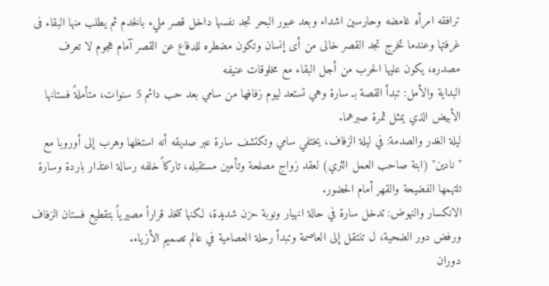ترافقه امرأه غامضه وحارسين اشداء وبعد عبور البحر تجد نفسها داخل قصر مليء بالخدم ثم يطلب منها البقاء فى غرفتها وعندما تخرج تجد القصر خالى من أى إنسان وتكون مضطره للدفاع عن القصر آمام هجوم لا تعرف مصدره، يكون عليها الحرب من أجل البقاء مع مخلوقات عنيفه
البداية والأمل: تبدأ القصة بـ سارة وهي تستعد ليوم زفافها من سامي بعد حب دائم 5 سنوات، متأملةً فستانها الأبيض الذي يمثل ثمرة صبرهما.
ليلة الغدر والصدمة: في ليلة الزفاف، يختفي سامي وتكتشف سارة عبر صديقه أنه استغلها وهرب إلى أوروبا مع "نادين" (ابنة صاحب العمل الثري) لعقد زواج مصلحة وتأمين مستقبله، تاركاً خلفه رسالة اعتذار باردة وسارة تلتهمها الفضيحة والقهر أمام الحضور.
الانكسار والنهوض: تدخل سارة في حالة انهيار ونوبة حزن شديدة، لكنها تتخذ قراراً مصيرياً بتقطيع فستان الزفاف ورفض دور الضحية، ل تنتقل إلى العاصمة وتبدأ رحلة العصامية في عالم تصميم الأزياء.
دوران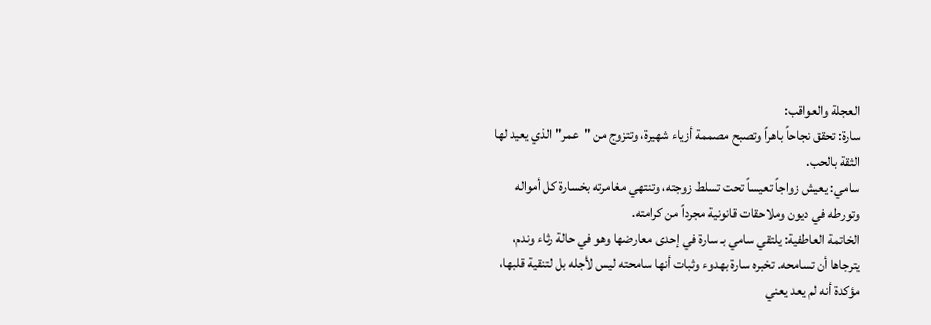العجلة والعواقب:
سارة: تحقق نجاحاً باهراً وتصبح مصممة أزياء شهيرة، وتتزوج من "عمر" الذي يعيد لها الثقة بالحب.
سامي: يعيش زواجاً تعيساً تحت تسلط زوجته، وتنتهي مغامرته بخسارة كل أمواله وتورطه في ديون وملاحقات قانونية مجرداً من كرامته.
الخاتمة العاطفية: يلتقي سامي بـ سارة في إحدى معارضها وهو في حالة رثاء وندم، يترجاها أن تسامحه. تخبره سارة بهدوء وثبات أنها سامحته ليس لأجله بل لتنقية قلبها، مؤكدة أنه لم يعد يعني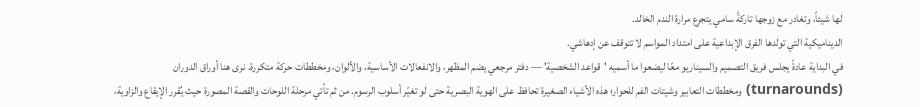لها شيئاً، وتغادر مع زوجها تاركةً سامي يتجرع مرارة الندم الخالد.
الديناميكية التي تولدها الفرق الإبداعية على امتداد المواسم لا تتوقف عن إدهاشي.
في البداية عادةً يجلس فريق التصميم والسيناريو معًا ليضعوا ما أسميه 'قواعد الشخصية' — دفتر مرجعي يضم المظهر، والانفعالات الأساسية، والألوان، ومخططات حركة متكررة. نرى هنا أوراق الدوران (turnarounds) ومخططات التعابير وشيتات الفم للحوار؛ هذه الأشياء الصغيرة تحافظ على الهوية البصرية حتى لو تغيّر أسلوب الرسوم. من ثم تأتي مرحلة اللوحات والقصة المصورة حيث يُقرر الإيقاع والزاوية،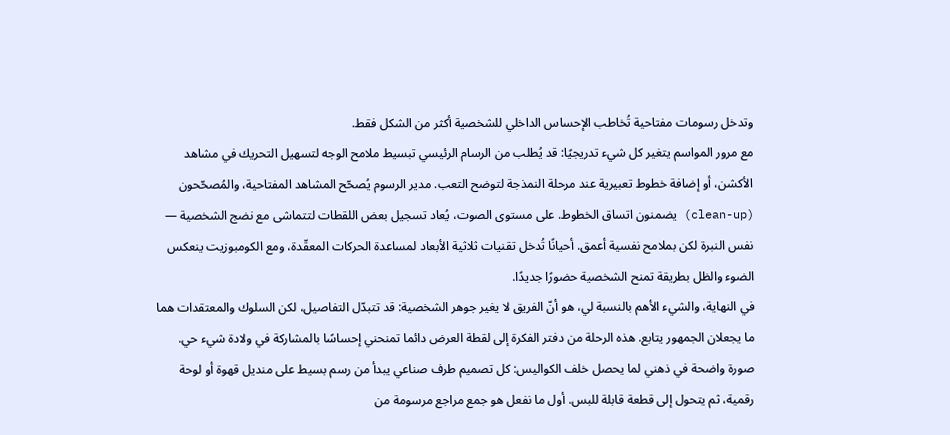وتدخل رسومات مفتاحية تُخاطب الإحساس الداخلي للشخصية أكثر من الشكل فقط.
مع مرور المواسم يتغير كل شيء تدريجيًا: قد يُطلب من الرسام الرئيسي تبسيط ملامح الوجه لتسهيل التحريك في مشاهد الأكشن، أو إضافة خطوط تعبيرية عند مرحلة النمذجة لتوضح التعب. مدير الرسوم يُصحّح المشاهد المفتاحية، والمُصحّحون (clean-up) يضمنون اتساق الخطوط. على مستوى الصوت، يُعاد تسجيل بعض اللقطات لتتماشى مع نضج الشخصية — نفس النبرة لكن بملامح نفسية أعمق. أحيانًا تُدخل تقنيات ثلاثية الأبعاد لمساعدة الحركات المعقّدة، ومع الكومبوزيت ينعكس الضوء والظل بطريقة تمنح الشخصية حضورًا جديدًا.
في النهاية، والشيء الأهم بالنسبة لي، هو أنّ الفريق لا يغير جوهر الشخصية: قد تتبدّل التفاصيل، لكن السلوك والمعتقدات هما ما يجعلان الجمهور يتابع. هذه الرحلة من دفتر الفكرة إلى لقطة العرض دائما تمنحني إحساسًا بالمشاركة في ولادة شيء حي.
صورة واضحة في ذهني لما يحصل خلف الكواليس: كل تصميم طرف صناعي يبدأ من رسم بسيط على منديل قهوة أو لوحة رقمية، ثم يتحول إلى قطعة قابلة للبس. أول ما نفعل هو جمع مراجع مرسومة من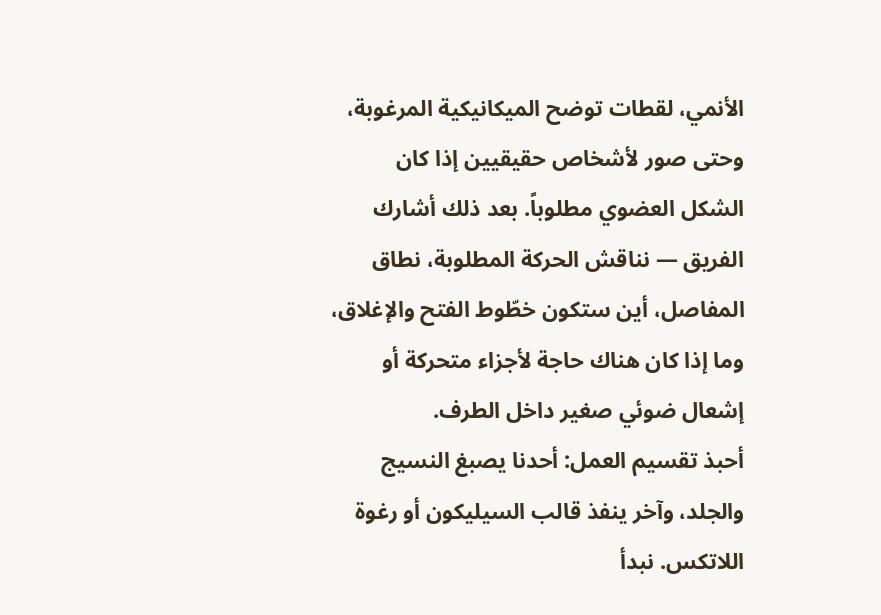الأنمي، لقطات توضح الميكانيكية المرغوبة، وحتى صور لأشخاص حقيقيين إذا كان الشكل العضوي مطلوباً. بعد ذلك أشارك الفريق — نناقش الحركة المطلوبة، نطاق المفاصل، أين ستكون خطّوط الفتح والإغلاق، وما إذا كان هناك حاجة لأجزاء متحركة أو إشعال ضوئي صغير داخل الطرف.
أحبذ تقسيم العمل: أحدنا يصبغ النسيج والجلد، وآخر ينفذ قالب السيليكون أو رغوة اللاتكس. نبدأ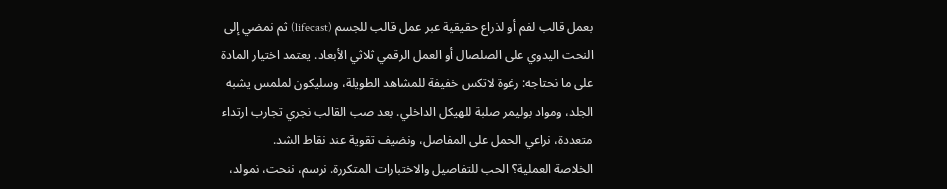بعمل قالب لفم أو لذراع حقيقية عبر عمل قالب للجسم (lifecast) ثم نمضي إلى النحت اليدوي على الصلصال أو العمل الرقمي ثلاثي الأبعاد. يعتمد اختيار المادة على ما نحتاجه: رغوة لاتكس خفيفة للمشاهد الطويلة، وسليكون لملمس يشبه الجلد، ومواد بوليمر صلبة للهيكل الداخلي. بعد صب القالب نجري تجارب ارتداء متعددة، نراعي الحمل على المفاصل، ونضيف تقوية عند نقاط الشد.
الخلاصة العملية؟ الحب للتفاصيل والاختبارات المتكررة. نرسم، ننحت، نمولد،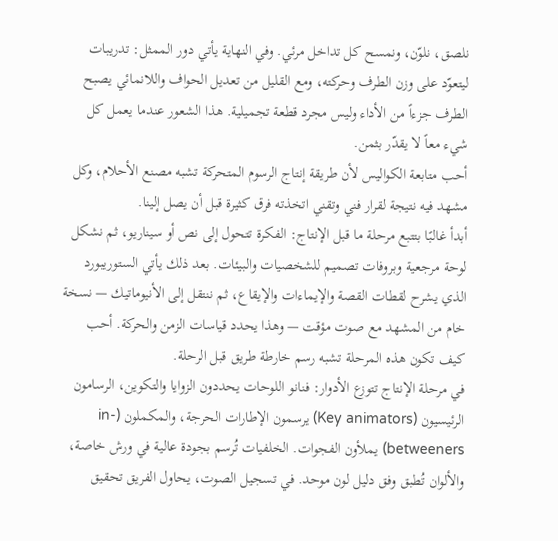نلصق، نلوّن، ونمسح كل تداخل مرئي. وفي النهاية يأتي دور الممثل: تدريبات ليتعوّد على وزن الطرف وحركته، ومع القليل من تعديل الحواف واللانمائي يصبح الطرف جزءاً من الأداء وليس مجرد قطعة تجميلية. هذا الشعور عندما يعمل كل شيء معاً لا يقدّر بثمن.
أحب متابعة الكواليس لأن طريقة إنتاج الرسوم المتحركة تشبه مصنع الأحلام، وكل مشهد فيه نتيجة لقرار فني وتقني اتخذته فرق كثيرة قبل أن يصل إلينا.
أبدأ غالبًا بتتبع مرحلة ما قبل الإنتاج: الفكرة تتحول إلى نص أو سيناريو، ثم نشكل لوحة مرجعية وبروفات تصميم للشخصيات والبيئات. بعد ذلك يأتي الستوريبورد الذي يشرح لقطات القصة والإيماءات والإيقاع، ثم ننتقل إلى الأنيوماتيك — نسخة خام من المشهد مع صوت مؤقت — وهذا يحدد قياسات الزمن والحركة. أحب كيف تكون هذه المرحلة تشبه رسم خارطة طريق قبل الرحلة.
في مرحلة الإنتاج تتوزع الأدوار: فنانو اللوحات يحددون الزوايا والتكوين، الرسامون الرئيسيون (Key animators) يرسمون الإطارات الحرجة، والمكملون (in-betweeners) يملأون الفجوات. الخلفيات تُرسم بجودة عالية في ورش خاصة، والألوان تُطبق وفق دليل لون موحد. في تسجيل الصوت، يحاول الفريق تحقيق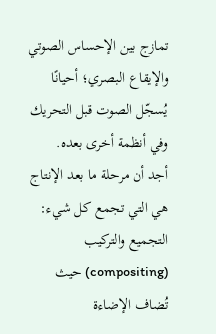تمازج بين الإحساس الصوتي والإيقاع البصري؛ أحيانًا يُسجّل الصوت قبل التحريك وفي أنظمة أخرى بعده.
أجد أن مرحلة ما بعد الإنتاج هي التي تجمع كل شيء: التجميع والتركيب (compositing) حيث تُضاف الإضاءة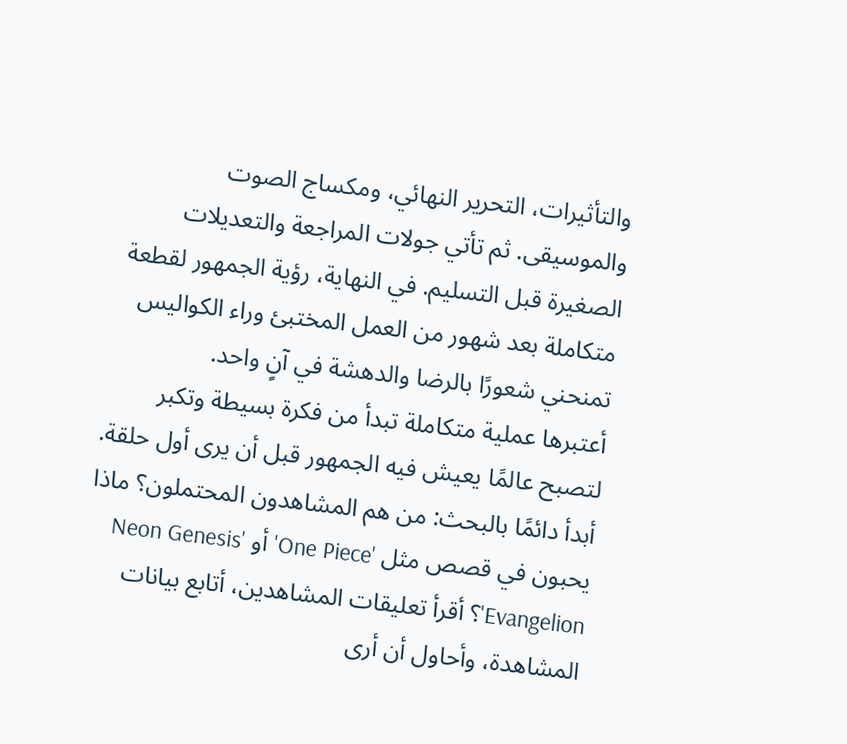والتأثيرات، التحرير النهائي، ومكساج الصوت والموسيقى. ثم تأتي جولات المراجعة والتعديلات الصغيرة قبل التسليم. في النهاية، رؤية الجمهور لقطعة متكاملة بعد شهور من العمل المختبئ وراء الكواليس تمنحني شعورًا بالرضا والدهشة في آنٍ واحد.
أعتبرها عملية متكاملة تبدأ من فكرة بسيطة وتكبر لتصبح عالمًا يعيش فيه الجمهور قبل أن يرى أول حلقة.
أبدأ دائمًا بالبحث: من هم المشاهدون المحتملون؟ ماذا يحبون في قصص مثل 'One Piece' أو 'Neon Genesis Evangelion'؟ أقرأ تعليقات المشاهدين، أتابع بيانات المشاهدة، وأحاول أن أرى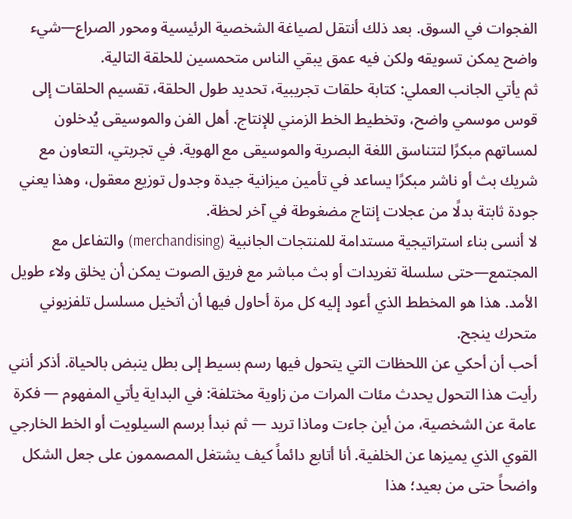الفجوات في السوق. بعد ذلك أنتقل لصياغة الشخصية الرئيسية ومحور الصراع—شيء واضح يمكن تسويقه ولكن فيه عمق يبقي الناس متحمسين للحلقة التالية.
ثم يأتي الجانب العملي: كتابة حلقات تجريبية، تحديد طول الحلقة، تقسيم الحلقات إلى قوس موسمي واضح، وتخطيط الخط الزمني للإنتاج. أهل الفن والموسيقى يُدخلون لمساتهم مبكرًا لتتناسق اللغة البصرية والموسيقى مع الهوية. في تجربتي، التعاون مع شريك بث أو ناشر مبكرًا يساعد في تأمين ميزانية جيدة وجدول توزيع معقول، وهذا يعني جودة ثابتة بدلًا من عجلات إنتاج مضغوطة في آخر لحظة.
لا أنسى بناء استراتيجية مستدامة للمنتجات الجانبية (merchandising) والتفاعل مع المجتمع—حتى سلسلة تغريدات أو بث مباشر مع فريق الصوت يمكن أن يخلق ولاء طويل الأمد. هذا هو المخطط الذي أعود إليه كل مرة أحاول فيها أن أتخيل مسلسل تلفزيوني متحرك ينجح.
أحب أن أحكي عن اللحظات التي يتحول فيها رسم بسيط إلى بطل ينبض بالحياة. أذكر أنني رأيت هذا التحول يحدث مئات المرات من زاوية مختلفة: في البداية يأتي المفهوم — فكرة عامة عن الشخصية، من أين جاءت وماذا تريد — ثم نبدأ برسم السيلويت أو الخط الخارجي القوي الذي يميزها عن الخلفية. أنا أتابع دائماً كيف يشتغل المصممون على جعل الشكل واضحاً حتى من بعيد؛ هذا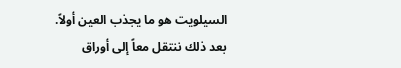السيلويت هو ما يجذب العين أولاً.
بعد ذلك ننتقل معاً إلى أوراق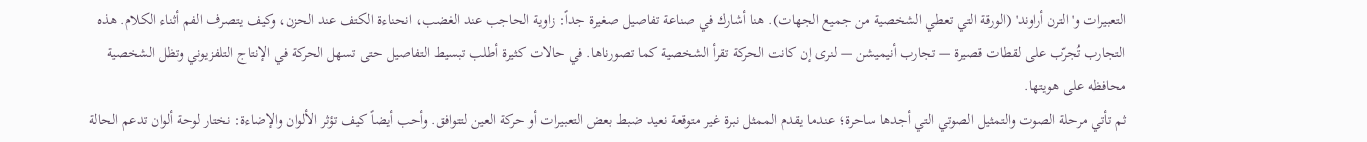التعبيرات و'الترن أراوند' (الورقة التي تعطي الشخصية من جميع الجهات). هنا أشارك في صناعة تفاصيل صغيرة جداً: زاوية الحاجب عند الغضب، انحناءة الكتف عند الحزن، وكيف يتصرف الفم أثناء الكلام. هذه التجارب تُجرّب على لقطات قصيرة — تجارب أنيميشن — لنرى إن كانت الحركة تقرأ الشخصية كما تصورناها. في حالات كثيرة أطلب تبسيط التفاصيل حتى تسهل الحركة في الإنتاج التلفزيوني وتظل الشخصية محافظه على هويتها.
ثم تأتي مرحلة الصوت والتمثيل الصوتي التي أجدها ساحرة؛ عندما يقدم الممثل نبرة غير متوقعة نعيد ضبط بعض التعبيرات أو حركة العين لتتوافق. وأحب أيضاً كيف تؤثر الألوان والإضاءة: نختار لوحة ألوان تدعم الحالة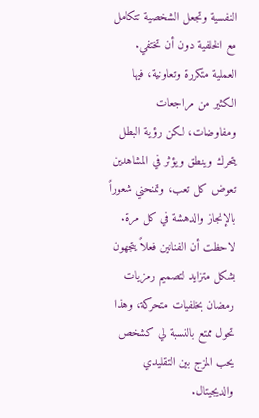النفسية وتجعل الشخصية تتكامل مع الخلفية دون أن تختفي. العملية متكررة وتعاونية، فيها الكثير من مراجعات ومفاوضات، لكن رؤية البطل يتحرك وينطق ويؤثر في المشاهدين تعوض كل تعب، وتمنحني شعوراً بالإنجاز والدهشة في كل مرة.
لاحظت أن الفنانين فعلاً يتجهون بشكل متزايد لتصميم رمزيات رمضان بخلفيات متحركة، وهذا تحول ممتع بالنسبة لي كشخص يحب المزج بين التقليدي والديجيتال.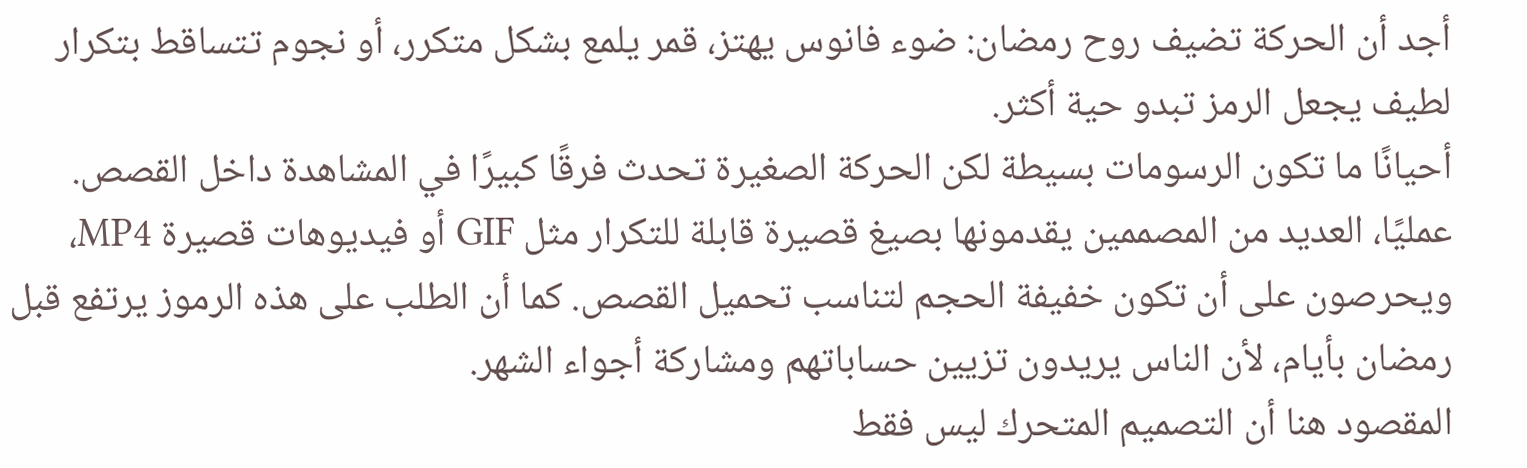أجد أن الحركة تضيف روح رمضان: ضوء فانوس يهتز، قمر يلمع بشكل متكرر، أو نجوم تتساقط بتكرار لطيف يجعل الرمز تبدو حية أكثر.
أحيانًا ما تكون الرسومات بسيطة لكن الحركة الصغيرة تحدث فرقًا كبيرًا في المشاهدة داخل القصص. عمليًا، العديد من المصممين يقدمونها بصيغ قصيرة قابلة للتكرار مثل GIF أو فيديوهات قصيرة MP4، ويحرصون على أن تكون خفيفة الحجم لتناسب تحميل القصص. كما أن الطلب على هذه الرموز يرتفع قبل رمضان بأيام، لأن الناس يريدون تزيين حساباتهم ومشاركة أجواء الشهر.
المقصود هنا أن التصميم المتحرك ليس فقط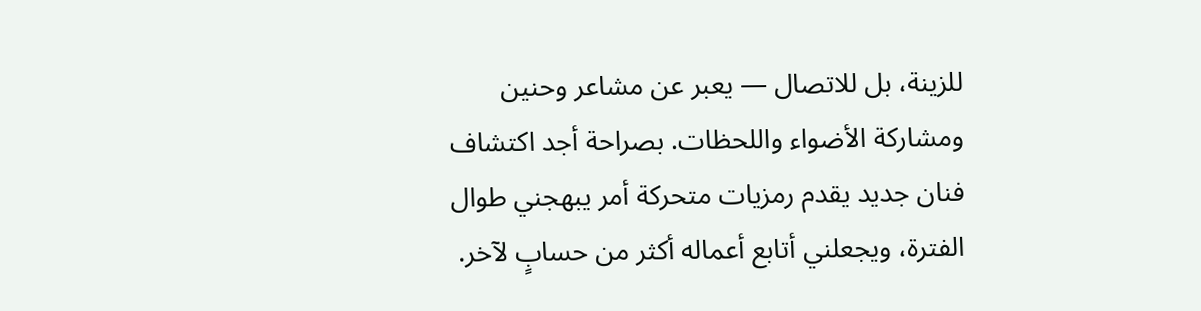للزينة، بل للاتصال — يعبر عن مشاعر وحنين ومشاركة الأضواء واللحظات. بصراحة أجد اكتشاف فنان جديد يقدم رمزيات متحركة أمر يبهجني طوال الفترة، ويجعلني أتابع أعماله أكثر من حسابٍ لآخر.